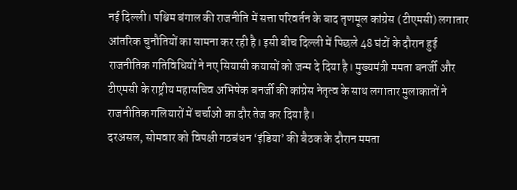नई दिल्ली। पश्चिम बंगाल की राजनीति में सत्ता परिवर्तन के बाद तृणमूल कांग्रेस (टीएमसी) लगातार आंतरिक चुनौतियों का सामना कर रही है। इसी बीच दिल्ली में पिछले 48 घंटों के दौरान हुई राजनीतिक गतिविधियों ने नए सियासी कयासों को जन्म दे दिया है। मुख्यमंत्री ममता बनर्जी और टीएमसी के राष्ट्रीय महासचिव अभिषेक बनर्जी की कांग्रेस नेतृत्व के साथ लगातार मुलाकातों ने राजनीतिक गलियारों में चर्चाओं का दौर तेज कर दिया है।
दरअसल, सोमवार को विपक्षी गठबंधन ‘इंडिया’ की बैठक के दौरान ममता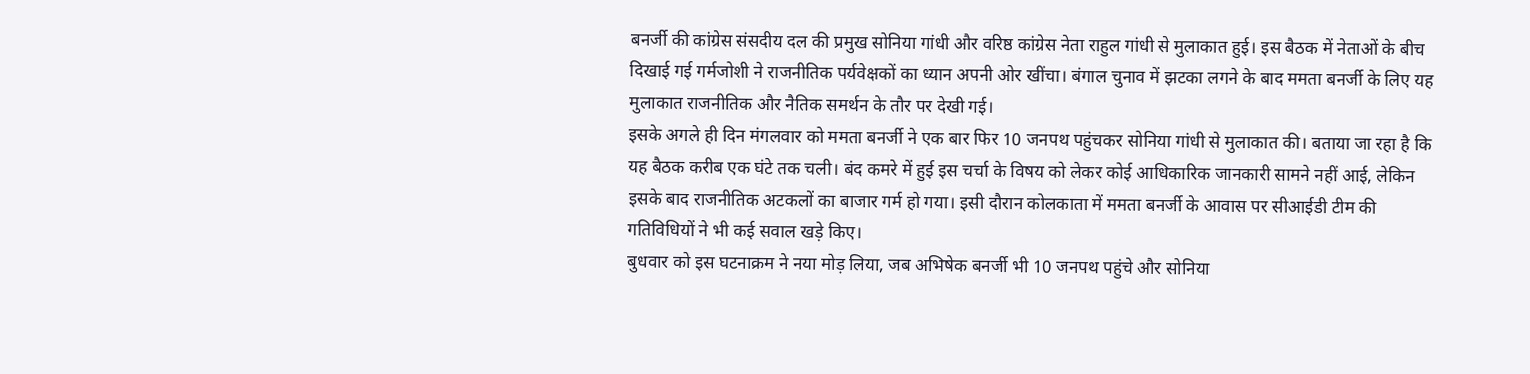बनर्जी की कांग्रेस संसदीय दल की प्रमुख सोनिया गांधी और वरिष्ठ कांग्रेस नेता राहुल गांधी से मुलाकात हुई। इस बैठक में नेताओं के बीच दिखाई गई गर्मजोशी ने राजनीतिक पर्यवेक्षकों का ध्यान अपनी ओर खींचा। बंगाल चुनाव में झटका लगने के बाद ममता बनर्जी के लिए यह मुलाकात राजनीतिक और नैतिक समर्थन के तौर पर देखी गई।
इसके अगले ही दिन मंगलवार को ममता बनर्जी ने एक बार फिर 10 जनपथ पहुंचकर सोनिया गांधी से मुलाकात की। बताया जा रहा है कि यह बैठक करीब एक घंटे तक चली। बंद कमरे में हुई इस चर्चा के विषय को लेकर कोई आधिकारिक जानकारी सामने नहीं आई, लेकिन इसके बाद राजनीतिक अटकलों का बाजार गर्म हो गया। इसी दौरान कोलकाता में ममता बनर्जी के आवास पर सीआईडी टीम की गतिविधियों ने भी कई सवाल खड़े किए।
बुधवार को इस घटनाक्रम ने नया मोड़ लिया, जब अभिषेक बनर्जी भी 10 जनपथ पहुंचे और सोनिया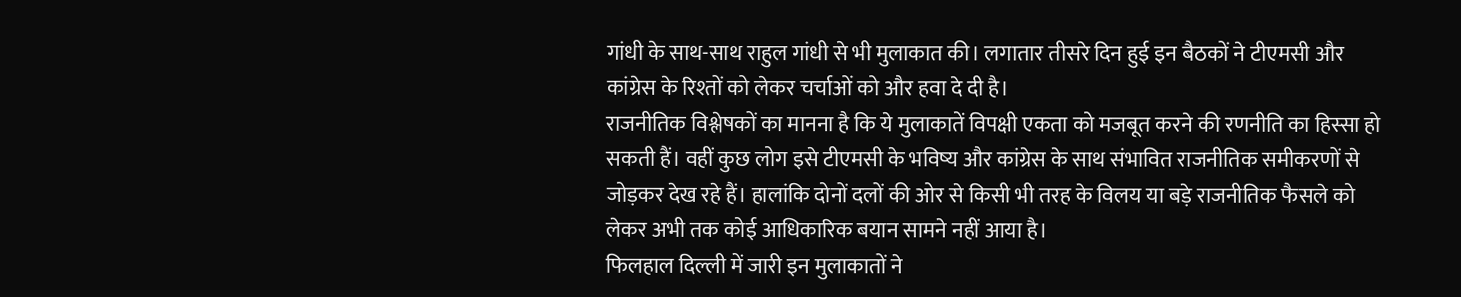गांधी के साथ-साथ राहुल गांधी से भी मुलाकात की। लगातार तीसरे दिन हुई इन बैठकों ने टीएमसी और कांग्रेस के रिश्तों को लेकर चर्चाओं को और हवा दे दी है।
राजनीतिक विश्लेषकों का मानना है कि ये मुलाकातें विपक्षी एकता को मजबूत करने की रणनीति का हिस्सा हो सकती हैं। वहीं कुछ लोग इसे टीएमसी के भविष्य और कांग्रेस के साथ संभावित राजनीतिक समीकरणों से जोड़कर देख रहे हैं। हालांकि दोनों दलों की ओर से किसी भी तरह के विलय या बड़े राजनीतिक फैसले को लेकर अभी तक कोई आधिकारिक बयान सामने नहीं आया है।
फिलहाल दिल्ली में जारी इन मुलाकातों ने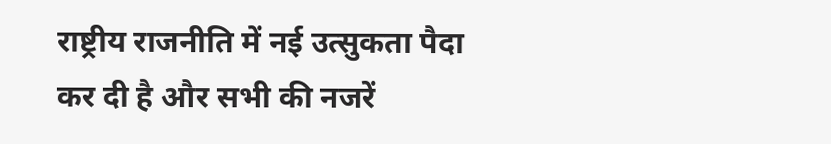राष्ट्रीय राजनीति में नई उत्सुकता पैदा कर दी है और सभी की नजरें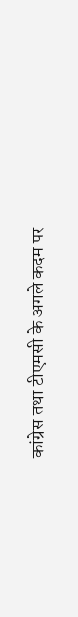कांग्रेस तथा टीएमसी के अगले कदम पर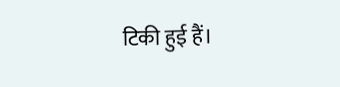टिकी हुई हैं।